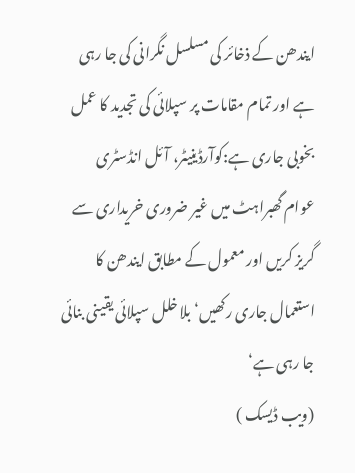ایندھن کے ذخائر کی مسلسل نگرانی کی جا رہی ہے اور تمام مقامات پر سپلائی کی تجدید کا عمل بخوبی جاری ہے:کوآرڈینیٹر، آئل انڈسٹری
عوام گھبراہٹ میں غیر ضروری خریداری سے گریز کریں اور معمول کے مطابق ایندھن کا استعمال جاری رکھیں‘بلا خلل سپلائی یقینی بنائی جا رہی ہے‘
(ویب ڈیسک )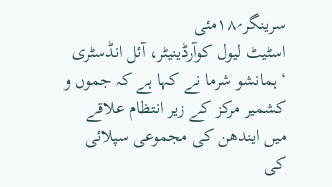سرینگر؍۱۸مئی
اسٹیٹ لیول کوآرڈینیٹر، آئل انڈسٹری ‘ ہمانشو شرما نے کہا ہے کہ جموں و کشمیر مرکز کے زیر انتظام علاقے میں ایندھن کی مجموعی سپلائی کی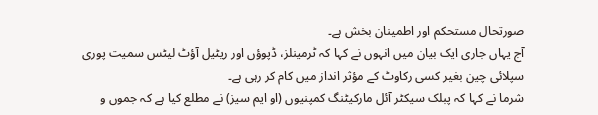صورتحال مستحکم اور اطمینان بخش ہے۔
آج یہاں جاری ایک بیان میں انہوں نے کہا کہ ٹرمینلز، ڈپوؤں اور ریٹیل آؤٹ لیٹس سمیت پوری سپلائی چین بغیر کسی رکاوٹ کے مؤثر انداز میں کام کر رہی ہے۔
شرما نے کہا کہ پبلک سیکٹر آئل مارکیٹنگ کمپنیوں (او ایم سیز) نے مطلع کیا ہے کہ جموں و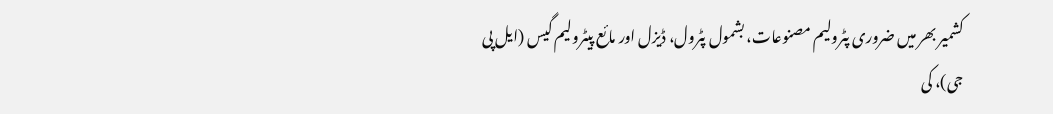کشمیر بھر میں ضروری پٹرولیم مصنوعات، بشمول پٹرول، ڈیزل اور مائع پیٹرولیم گیس (ایل پی جی)، کی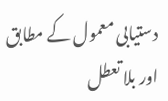دستیابی معمول کے مطابق اور بلا تعطل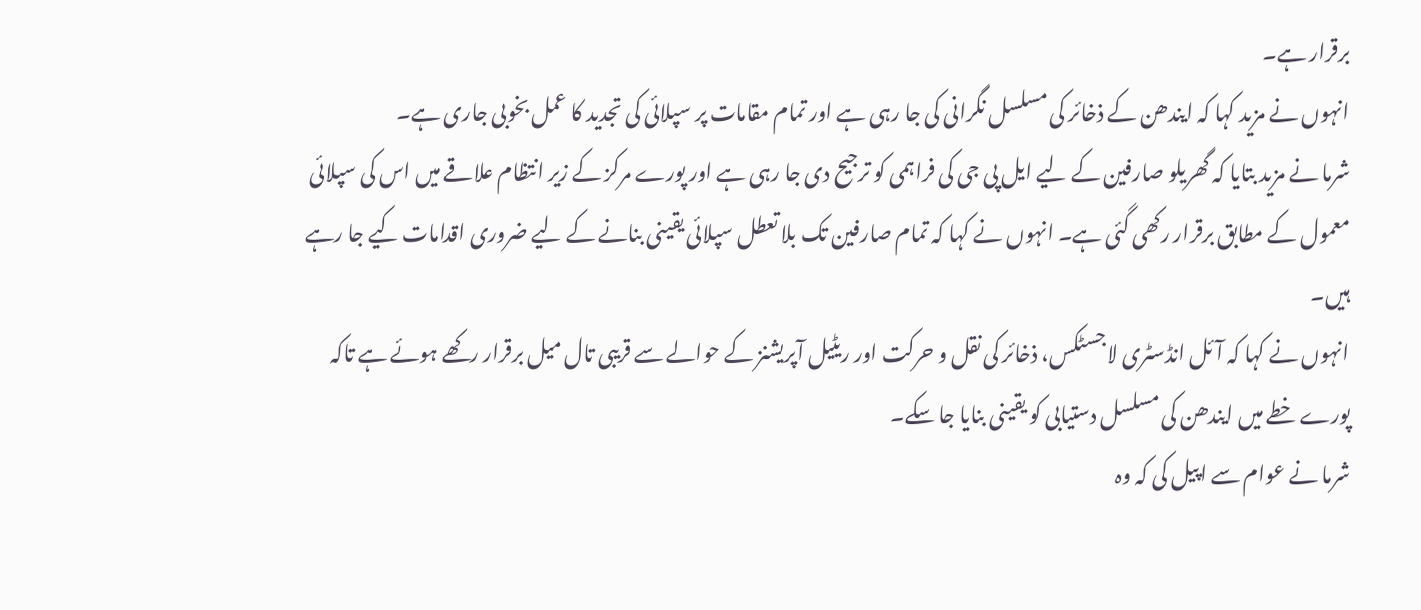برقرار ہے۔
انہوں نے مزید کہا کہ ایندھن کے ذخائر کی مسلسل نگرانی کی جا رہی ہے اور تمام مقامات پر سپلائی کی تجدید کا عمل بخوبی جاری ہے۔
شرما نے مزید بتایا کہ گھریلو صارفین کے لیے ایل پی جی کی فراہمی کو ترجیح دی جا رہی ہے اور پورے مرکز کے زیر انتظام علاقے میں اس کی سپلائی معمول کے مطابق برقرار رکھی گئی ہے۔ انہوں نے کہا کہ تمام صارفین تک بلا تعطل سپلائی یقینی بنانے کے لیے ضروری اقدامات کیے جا رہے ہیں۔
انہوں نے کہا کہ آئل انڈسٹری لاجسٹکس، ذخائر کی نقل و حرکت اور ریٹیل آپریشنز کے حوالے سے قریبی تال میل برقرار رکھے ہوئے ہے تاکہ پورے خطے میں ایندھن کی مسلسل دستیابی کو یقینی بنایا جا سکے۔
شرما نے عوام سے اپیل کی کہ وہ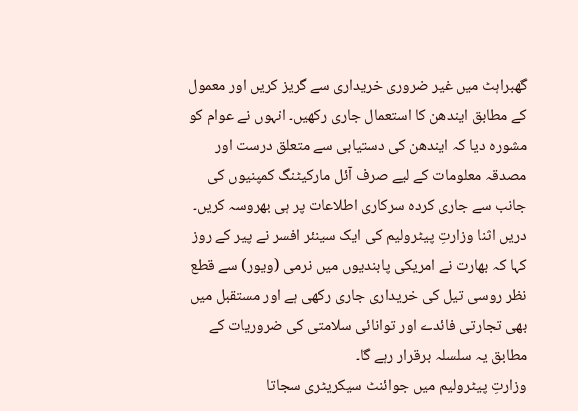گھبراہٹ میں غیر ضروری خریداری سے گریز کریں اور معمول کے مطابق ایندھن کا استعمال جاری رکھیں۔ انہوں نے عوام کو مشورہ دیا کہ ایندھن کی دستیابی سے متعلق درست اور مصدقہ معلومات کے لیے صرف آئل مارکیٹنگ کمپنیوں کی جانب سے جاری کردہ سرکاری اطلاعات پر ہی بھروسہ کریں۔
دریں اثنا وزارتِ پیٹرولیم کی ایک سینئر افسر نے پیر کے روز کہا کہ بھارت نے امریکی پابندیوں میں نرمی (ویور) سے قطع نظر روسی تیل کی خریداری جاری رکھی ہے اور مستقبل میں بھی تجارتی فائدے اور توانائی سلامتی کی ضروریات کے مطابق یہ سلسلہ برقرار رہے گا۔
وزارتِ پیٹرولیم میں جوائنٹ سیکریٹری سجاتا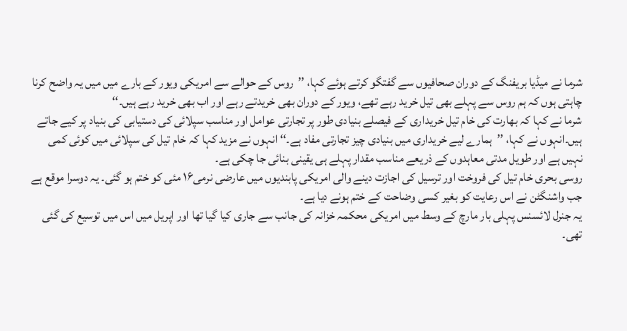شرما نے میڈیا بریفنگ کے دوران صحافیوں سے گفتگو کرتے ہوئے کہا، ’’روس کے حوالے سے امریکی ویور کے بارے میں میں یہ واضح کرنا چاہتی ہوں کہ ہم روس سے پہلے بھی تیل خرید رہے تھے، ویور کے دوران بھی خریدتے رہے اور اب بھی خرید رہے ہیں۔‘‘
شرما نے کہا کہ بھارت کی خام تیل خریداری کے فیصلے بنیادی طور پر تجارتی عوامل اور مناسب سپلائی کی دستیابی کی بنیاد پر کیے جاتے ہیں۔انہوں نے کہا، ’’ہمارے لیے خریداری میں بنیادی چیز تجارتی مفاد ہے۔‘‘ انہوں نے مزید کہا کہ خام تیل کی سپلائی میں کوئی کمی نہیں ہے اور طویل مدتی معاہدوں کے ذریعے مناسب مقدار پہلے ہی یقینی بنائی جا چکی ہے۔
روسی بحری خام تیل کی فروخت اور ترسیل کی اجازت دینے والی امریکی پابندیوں میں عارضی نرمی۱۶ مئی کو ختم ہو گئی۔ یہ دوسرا موقع ہے جب واشنگٹن نے اس رعایت کو بغیر کسی وضاحت کے ختم ہونے دیا ہے۔
یہ جنرل لائسنس پہلی بار مارچ کے وسط میں امریکی محکمہ خزانہ کی جانب سے جاری کیا گیا تھا اور اپریل میں اس میں توسیع کی گئی تھی۔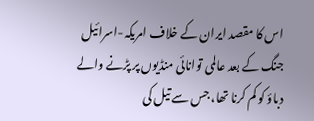اس کا مقصد ایران کے خلاف امریکہ-اسرائیل جنگ کے بعد عالمی توانائی منڈیوں پر پڑنے والے دباؤ کو کم کرنا تھا، جس سے تیل کی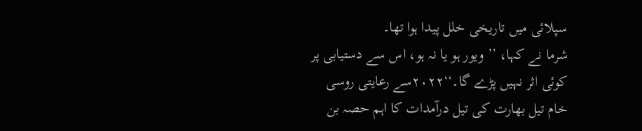سپلائی میں تاریخی خلل پیدا ہوا تھا۔
شرما نے کہا، ’’ویور ہو یا نہ ہو، اس سے دستیابی پر کوئی اثر نہیں پڑے گا۔‘‘۲۰۲۲سے رعایتی روسی خام تیل بھارت کی تیل درآمدات کا اہم حصہ بن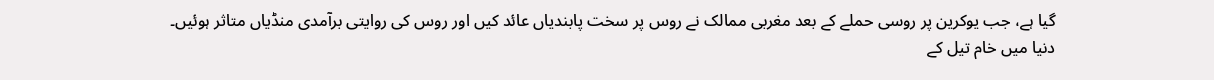گیا ہے، جب یوکرین پر روسی حملے کے بعد مغربی ممالک نے روس پر سخت پابندیاں عائد کیں اور روس کی روایتی برآمدی منڈیاں متاثر ہوئیں۔
دنیا میں خام تیل کے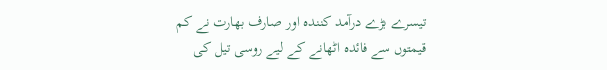تیسرے بڑے درآمد کنندہ اور صارف بھارت نے کم قیمتوں سے فائدہ اٹھانے کے لیے روسی تیل کی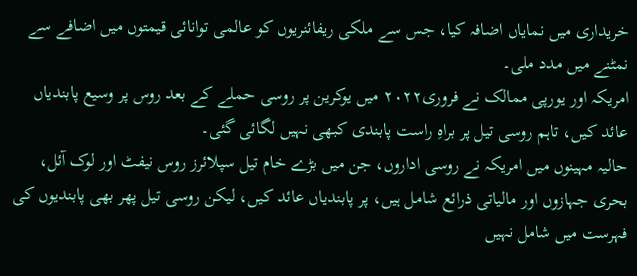خریداری میں نمایاں اضافہ کیا، جس سے ملکی ریفائنریوں کو عالمی توانائی قیمتوں میں اضافے سے نمٹنے میں مدد ملی۔
امریکہ اور یورپی ممالک نے فروری۲۰۲۲ میں یوکرین پر روسی حملے کے بعد روس پر وسیع پابندیاں عائد کیں، تاہم روسی تیل پر براہِ راست پابندی کبھی نہیں لگائی گئی۔
حالیہ مہینوں میں امریکہ نے روسی اداروں، جن میں بڑے خام تیل سپلائرز روس نیفٹ اور لوک آئل، بحری جہازوں اور مالیاتی ذرائع شامل ہیں، پر پابندیاں عائد کیں، لیکن روسی تیل پھر بھی پابندیوں کی فہرست میں شامل نہیں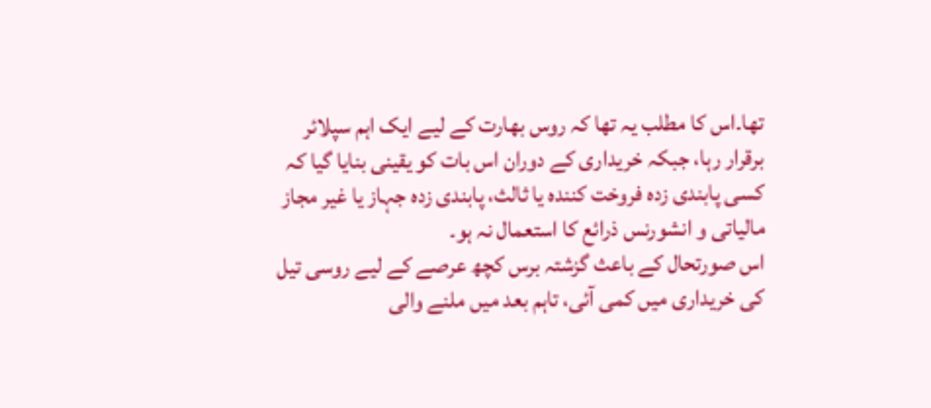تھا۔اس کا مطلب یہ تھا کہ روس بھارت کے لیے ایک اہم سپلائر برقرار رہا، جبکہ خریداری کے دوران اس بات کو یقینی بنایا گیا کہ کسی پابندی زدہ فروخت کنندہ یا ثالث، پابندی زدہ جہاز یا غیر مجاز مالیاتی و انشورنس ذرائع کا استعمال نہ ہو۔
اس صورتحال کے باعث گزشتہ برس کچھ عرصے کے لیے روسی تیل کی خریداری میں کمی آئی، تاہم بعد میں ملنے والی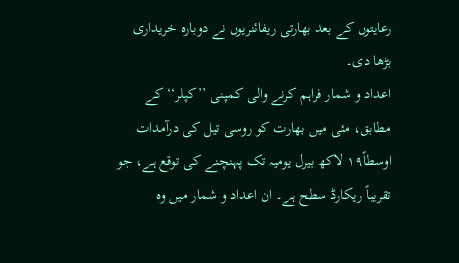رعایتوں کے بعد بھارتی ریفائنریوں نے دوبارہ خریداری بڑھا دی۔
اعداد و شمار فراہم کرنے والی کمپنی ’’کپلر‘‘ کے مطابق، مئی میں بھارت کو روسی تیل کی درآمدات اوسطاً۱۹ لاکھ بیرل یومیہ تک پہنچنے کی توقع ہے، جو تقریباً ریکارڈ سطح ہے۔ ان اعداد و شمار میں وہ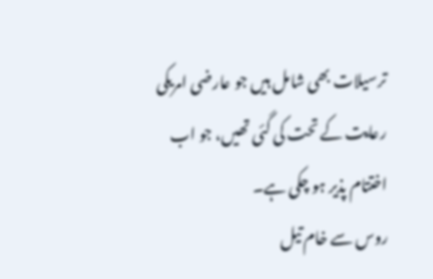ترسیلات بھی شامل ہیں جو عارضی امریکی رعایت کے تحت کی گئی تھیں، جو اب اختتام پذیر ہو چکی ہے۔
روس سے خام تیل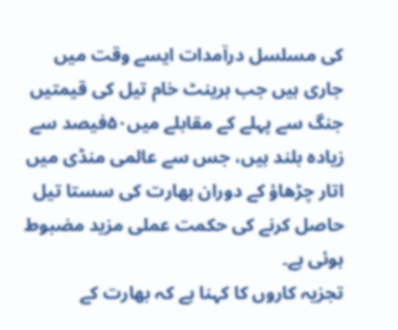کی مسلسل درآمدات ایسے وقت میں جاری ہیں جب برینٹ خام تیل کی قیمتیں جنگ سے پہلے کے مقابلے میں۵۰فیصد سے زیادہ بلند ہیں، جس سے عالمی منڈی میں اتار چڑھاؤ کے دوران بھارت کی سستا تیل حاصل کرنے کی حکمت عملی مزید مضبوط ہوئی ہے۔
تجزیہ کاروں کا کہنا ہے کہ بھارت کے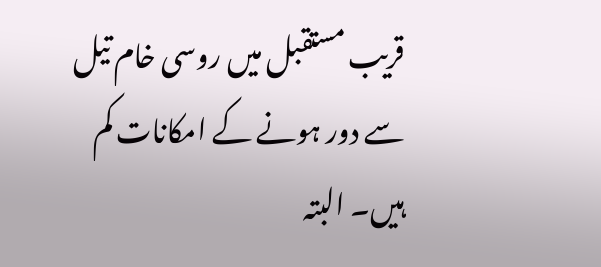قریب مستقبل میں روسی خام تیل سے دور ہونے کے امکانات کم ہیں۔ البتہ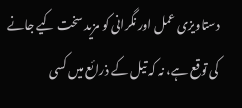دستاویزی عمل اور نگرانی کو مزید سخت کیے جانے کی توقع ہے، نہ کہ تیل کے ذرائع میں کسی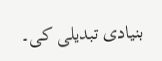بنیادی تبدیلی کی۔